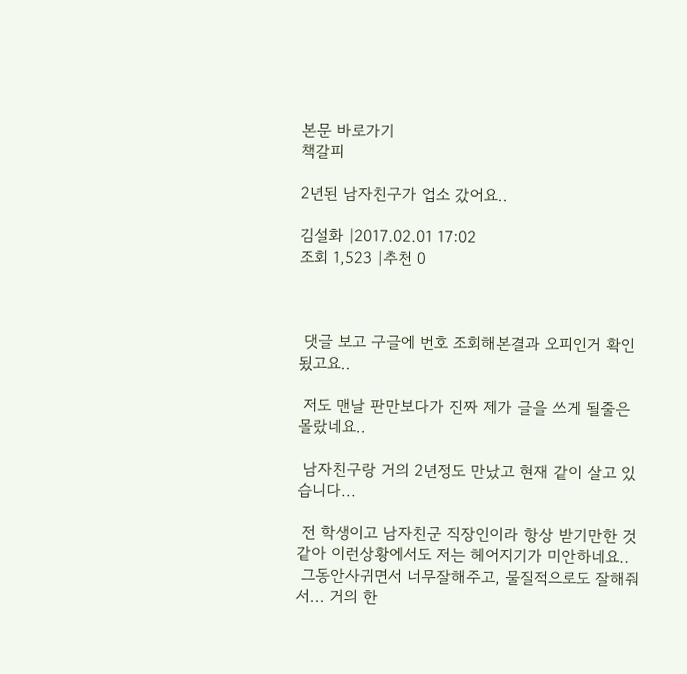본문 바로가기
책갈피

2년된 남자친구가 업소 갔어요..

김설화 |2017.02.01 17:02
조회 1,523 |추천 0



 댓글 보고 구글에 번호 조회해본결과 오피인거 확인됬고요..

 저도 맨날 판만보다가 진짜 제가 글을 쓰게 될줄은 몰랐네요..

 남자친구랑 거의 2년정도 만났고 현재 같이 살고 있습니다...

 전 학생이고 남자친군 직장인이라 항상 받기만한 것 같아 이런상황에서도 저는 헤어지기가 미안하네요..
 그동안사귀면서 너무잘해주고, 물질적으로도 잘해줘서... 거의 한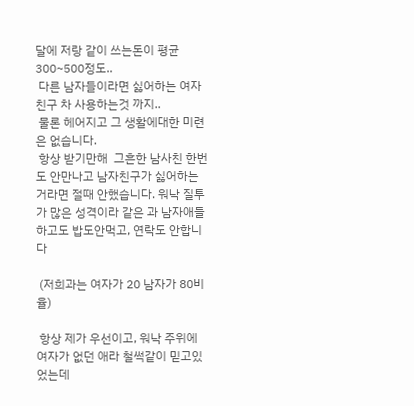달에 저랑 같이 쓰는돈이 평균 300~500정도..
 다른 남자들이라면 싫어하는 여자친구 차 사용하는것 까지..
 물론 헤어지고 그 생활에대한 미련은 없습니다.
 항상 받기만해  그흔한 남사친 한번도 안만나고 남자친구가 싫어하는거라면 절때 안했습니다. 워낙 질투가 많은 성격이라 같은 과 남자애들하고도 밥도안먹고, 연락도 안합니다

 (저희과는 여자가 20 남자가 80비율)

 항상 제가 우선이고, 워낙 주위에 여자가 없던 애라 철썩같이 믿고있었는데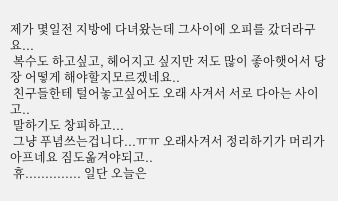제가 몇일전 지방에 다녀왔는데 그사이에 오피를 갔더라구요...
 복수도 하고싶고, 헤어지고 싶지만 저도 많이 좋아햇어서 당장 어떻게 해야할지모르겠네요..
 친구들한테 털어놓고싶어도 오래 사겨서 서로 다아는 사이고..
 말하기도 창피하고...
 그냥 푸념쓰는겁니다...ㅠㅠ 오래사겨서 정리하기가 머리가아프네요 짐도옮겨야되고..
 휴.............. 일단 오늘은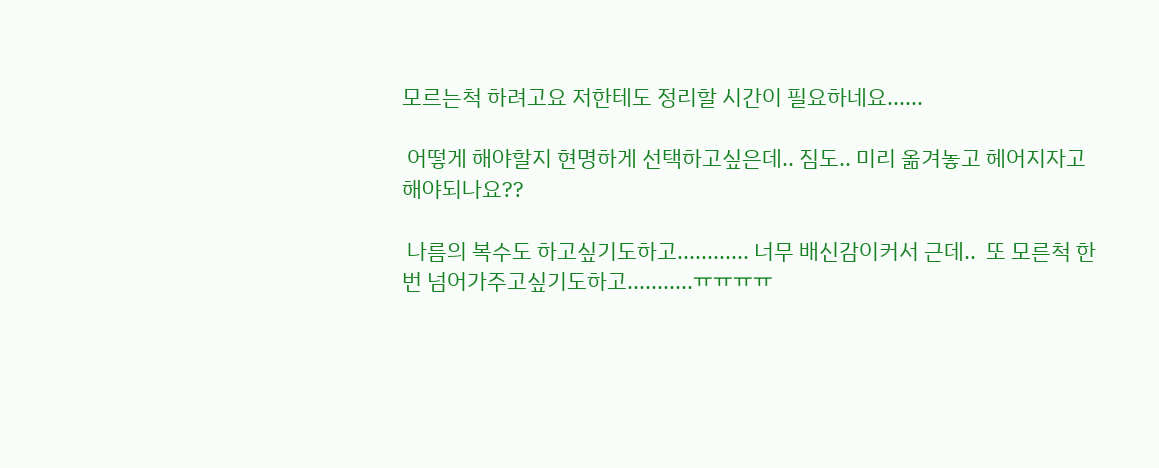모르는척 하려고요 저한테도 정리할 시간이 필요하네요......

 어떻게 해야할지 현명하게 선택하고싶은데.. 짐도.. 미리 옮겨놓고 헤어지자고해야되나요??

 나름의 복수도 하고싶기도하고............ 너무 배신감이커서 근데..  또 모른척 한번 넘어가주고싶기도하고...........ㅠㅠㅠㅠ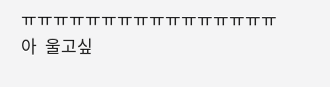ㅠㅠㅠㅠㅠㅠㅠㅠㅠㅠㅠㅠㅠㅠㅠㅠ아  울고싶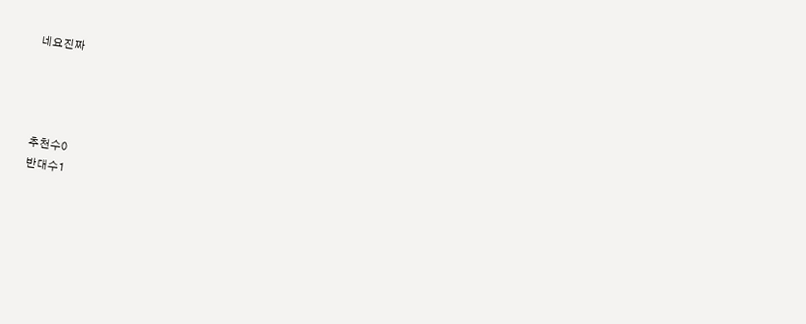네요진짜




추천수0
반대수1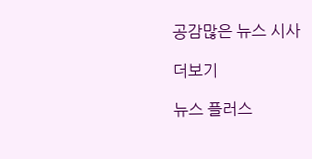공감많은 뉴스 시사

더보기

뉴스 플러스